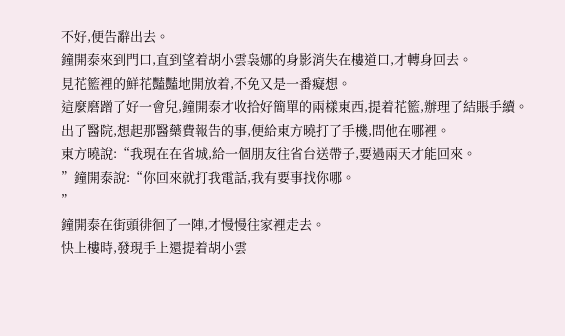不好,便告辭出去。
鐘開泰來到門口,直到望着胡小雲袅娜的身影消失在樓道口,才轉身回去。
見花籃裡的鮮花豔豔地開放着,不免又是一番癡想。
這麼磨蹭了好一會兒,鐘開泰才收拾好簡單的兩樣東西,提着花籃,辦理了結賬手續。
出了醫院,想起那醫藥費報告的事,便給東方曉打了手機,問他在哪裡。
東方曉說:“我現在在省城,給一個朋友往省台送帶子,要過兩天才能回來。
”鐘開泰說:“你回來就打我電話,我有要事找你哪。
”
鐘開泰在街頭徘徊了一陣,才慢慢往家裡走去。
快上樓時,發現手上還提着胡小雲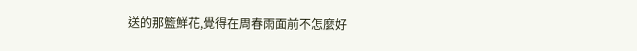送的那籃鮮花,覺得在周春雨面前不怎麼好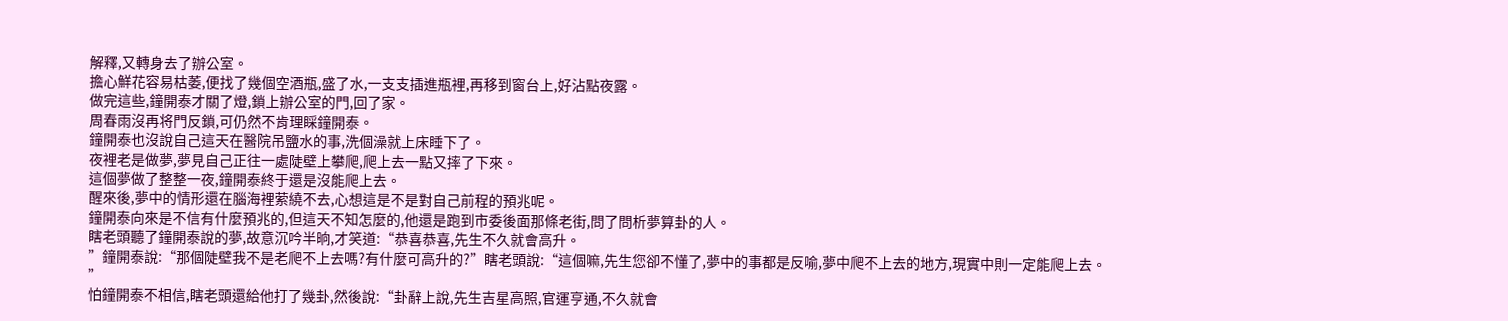解釋,又轉身去了辦公室。
擔心鮮花容易枯萎,便找了幾個空酒瓶,盛了水,一支支插進瓶裡,再移到窗台上,好沾點夜露。
做完這些,鐘開泰才關了燈,鎖上辦公室的門,回了家。
周春雨沒再将門反鎖,可仍然不肯理睬鐘開泰。
鐘開泰也沒說自己這天在醫院吊鹽水的事,洗個澡就上床睡下了。
夜裡老是做夢,夢見自己正往一處陡壁上攀爬,爬上去一點又摔了下來。
這個夢做了整整一夜,鐘開泰終于還是沒能爬上去。
醒來後,夢中的情形還在腦海裡萦繞不去,心想這是不是對自己前程的預兆呢。
鐘開泰向來是不信有什麼預兆的,但這天不知怎麼的,他還是跑到市委後面那條老街,問了問析夢算卦的人。
瞎老頭聽了鐘開泰說的夢,故意沉吟半晌,才笑道:“恭喜恭喜,先生不久就會高升。
”鐘開泰說:“那個陡壁我不是老爬不上去嗎?有什麼可高升的?”瞎老頭說:“這個嘛,先生您卻不懂了,夢中的事都是反喻,夢中爬不上去的地方,現實中則一定能爬上去。
”
怕鐘開泰不相信,瞎老頭還給他打了幾卦,然後說:“卦辭上說,先生吉星高照,官運亨通,不久就會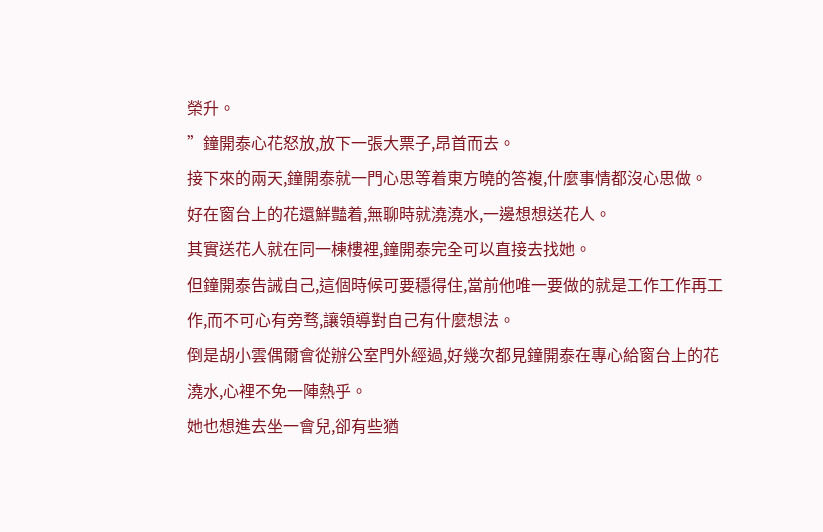榮升。
”鐘開泰心花怒放,放下一張大票子,昂首而去。
接下來的兩天,鐘開泰就一門心思等着東方曉的答複,什麼事情都沒心思做。
好在窗台上的花還鮮豔着,無聊時就澆澆水,一邊想想送花人。
其實送花人就在同一棟樓裡,鐘開泰完全可以直接去找她。
但鐘開泰告誡自己,這個時候可要穩得住,當前他唯一要做的就是工作工作再工作,而不可心有旁骛,讓領導對自己有什麼想法。
倒是胡小雲偶爾會從辦公室門外經過,好幾次都見鐘開泰在專心給窗台上的花澆水,心裡不免一陣熱乎。
她也想進去坐一會兒,卻有些猶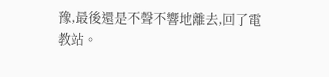豫,最後還是不聲不響地離去,回了電教站。